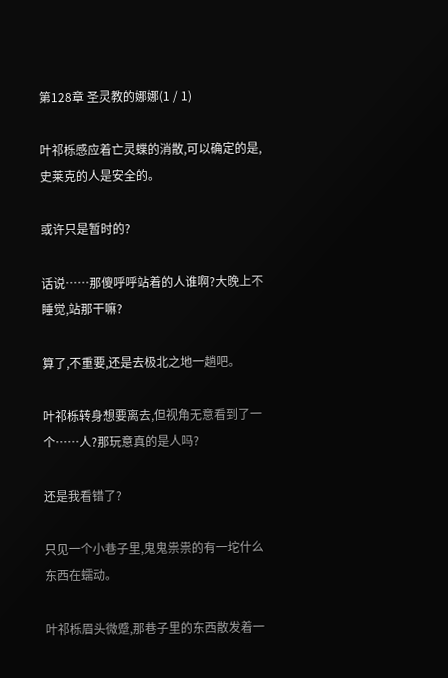第128章 圣灵教的娜娜(1 / 1)

叶祁栎感应着亡灵蝶的消散,可以确定的是,史莱克的人是安全的。

或许只是暂时的?

话说……那傻呼呼站着的人谁啊?大晚上不睡觉,站那干嘛?

算了,不重要,还是去极北之地一趟吧。

叶祁栎转身想要离去,但视角无意看到了一个……人?那玩意真的是人吗?

还是我看错了?

只见一个小巷子里,鬼鬼祟祟的有一坨什么东西在蠕动。

叶祁栎眉头微蹙,那巷子里的东西散发着一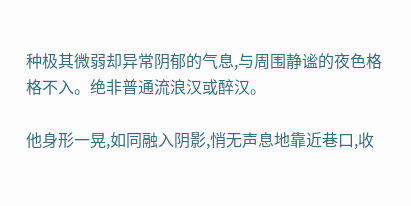种极其微弱却异常阴郁的气息,与周围静谧的夜色格格不入。绝非普通流浪汉或醉汉。

他身形一晃,如同融入阴影,悄无声息地靠近巷口,收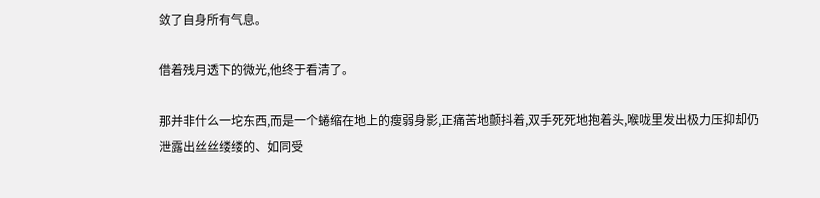敛了自身所有气息。

借着残月透下的微光,他终于看清了。

那并非什么一坨东西,而是一个蜷缩在地上的瘦弱身影,正痛苦地颤抖着,双手死死地抱着头,喉咙里发出极力压抑却仍泄露出丝丝缕缕的、如同受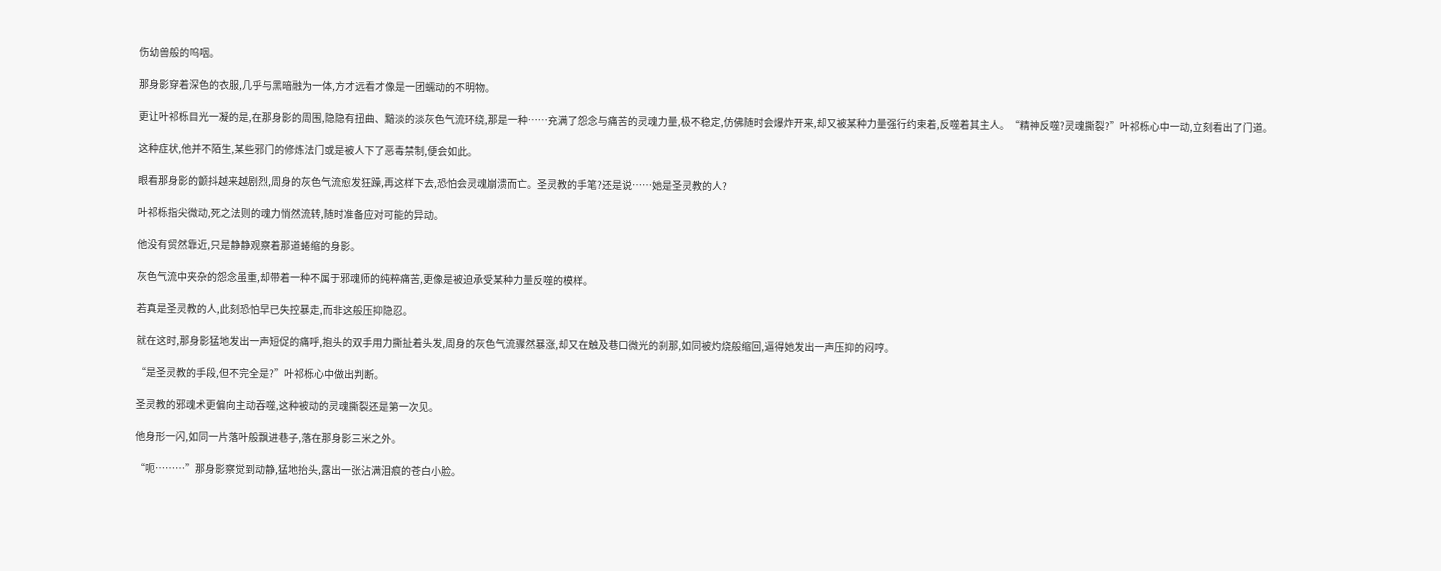伤幼兽般的呜咽。

那身影穿着深色的衣服,几乎与黑暗融为一体,方才远看才像是一团蠕动的不明物。

更让叶祁栎目光一凝的是,在那身影的周围,隐隐有扭曲、黯淡的淡灰色气流环绕,那是一种……充满了怨念与痛苦的灵魂力量,极不稳定,仿佛随时会爆炸开来,却又被某种力量强行约束着,反噬着其主人。“精神反噬?灵魂撕裂?”叶祁栎心中一动,立刻看出了门道。

这种症状,他并不陌生,某些邪门的修炼法门或是被人下了恶毒禁制,便会如此。

眼看那身影的颤抖越来越剧烈,周身的灰色气流愈发狂躁,再这样下去,恐怕会灵魂崩溃而亡。圣灵教的手笔?还是说……她是圣灵教的人?

叶祁栎指尖微动,死之法则的魂力悄然流转,随时准备应对可能的异动。

他没有贸然靠近,只是静静观察着那道蜷缩的身影。

灰色气流中夹杂的怨念虽重,却带着一种不属于邪魂师的纯粹痛苦,更像是被迫承受某种力量反噬的模样。

若真是圣灵教的人,此刻恐怕早已失控暴走,而非这般压抑隐忍。

就在这时,那身影猛地发出一声短促的痛呼,抱头的双手用力撕扯着头发,周身的灰色气流骤然暴涨,却又在触及巷口微光的刹那,如同被灼烧般缩回,逼得她发出一声压抑的闷哼。

“是圣灵教的手段,但不完全是?”叶祁栎心中做出判断。

圣灵教的邪魂术更偏向主动吞噬,这种被动的灵魂撕裂还是第一次见。

他身形一闪,如同一片落叶般飘进巷子,落在那身影三米之外。

“呃………”那身影察觉到动静,猛地抬头,露出一张沾满泪痕的苍白小脸。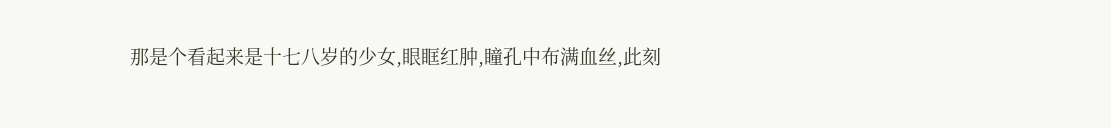那是个看起来是十七八岁的少女,眼眶红肿,瞳孔中布满血丝,此刻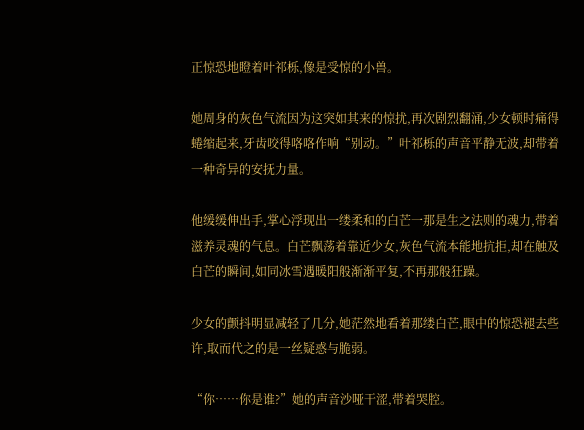正惊恐地瞪着叶祁栎,像是受惊的小兽。

她周身的灰色气流因为这突如其来的惊扰,再次剧烈翻涌,少女顿时痛得蜷缩起来,牙齿咬得咯咯作响“别动。”叶祁栎的声音平静无波,却带着一种奇异的安抚力量。

他缓缓伸出手,掌心浮现出一缕柔和的白芒一那是生之法则的魂力,带着滋养灵魂的气息。白芒飘荡着靠近少女,灰色气流本能地抗拒,却在触及白芒的瞬间,如同冰雪遇暖阳般渐渐平复,不再那般狂躁。

少女的颤抖明显减轻了几分,她茫然地看着那缕白芒,眼中的惊恐褪去些许,取而代之的是一丝疑惑与脆弱。

“你……你是谁?”她的声音沙哑干涩,带着哭腔。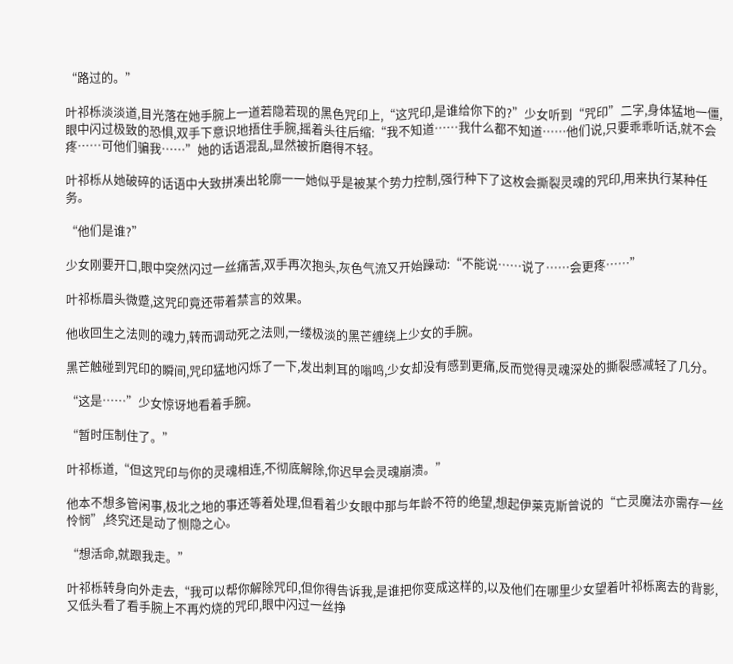“路过的。”

叶祁栎淡淡道,目光落在她手腕上一道若隐若现的黑色咒印上,“这咒印,是谁给你下的?”少女听到“咒印”二字,身体猛地一僵,眼中闪过极致的恐惧,双手下意识地捂住手腕,摇着头往后缩:“我不知道……我什么都不知道……他们说,只要乖乖听话,就不会疼……可他们骗我……”她的话语混乱,显然被折磨得不轻。

叶祁栎从她破碎的话语中大致拼凑出轮廓一一她似乎是被某个势力控制,强行种下了这枚会撕裂灵魂的咒印,用来执行某种任务。

“他们是谁?”

少女刚要开口,眼中突然闪过一丝痛苦,双手再次抱头,灰色气流又开始躁动:“不能说……说了……会更疼……”

叶祁栎眉头微蹙,这咒印竟还带着禁言的效果。

他收回生之法则的魂力,转而调动死之法则,一缕极淡的黑芒缠绕上少女的手腕。

黑芒触碰到咒印的瞬间,咒印猛地闪烁了一下,发出刺耳的嗡鸣,少女却没有感到更痛,反而觉得灵魂深处的撕裂感减轻了几分。

“这是……”少女惊讶地看着手腕。

“暂时压制住了。”

叶祁栎道,“但这咒印与你的灵魂相连,不彻底解除,你迟早会灵魂崩溃。”

他本不想多管闲事,极北之地的事还等着处理,但看着少女眼中那与年龄不符的绝望,想起伊莱克斯曾说的“亡灵魔法亦需存一丝怜悯”,终究还是动了恻隐之心。

“想活命,就跟我走。”

叶祁栎转身向外走去,“我可以帮你解除咒印,但你得告诉我,是谁把你变成这样的,以及他们在哪里少女望着叶祁栎离去的背影,又低头看了看手腕上不再灼烧的咒印,眼中闪过一丝挣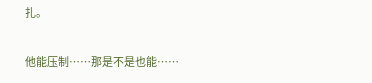扎。

他能压制……那是不是也能……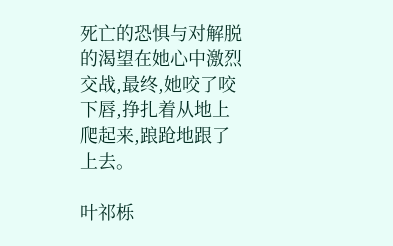死亡的恐惧与对解脱的渴望在她心中激烈交战,最终,她咬了咬下唇,挣扎着从地上爬起来,踉跄地跟了上去。

叶祁栎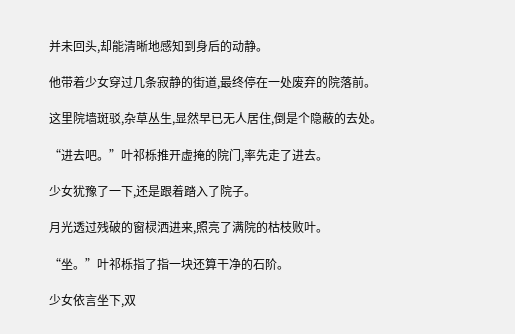并未回头,却能清晰地感知到身后的动静。

他带着少女穿过几条寂静的街道,最终停在一处废弃的院落前。

这里院墙斑驳,杂草丛生,显然早已无人居住,倒是个隐蔽的去处。

“进去吧。”叶祁栎推开虚掩的院门,率先走了进去。

少女犹豫了一下,还是跟着踏入了院子。

月光透过残破的窗棂洒进来,照亮了满院的枯枝败叶。

“坐。”叶祁栎指了指一块还算干净的石阶。

少女依言坐下,双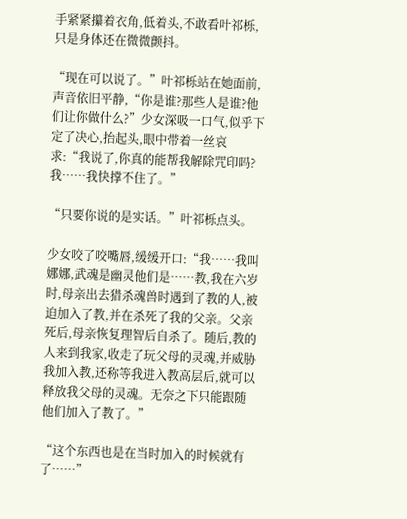手紧紧攥着衣角,低着头,不敢看叶祁栎,只是身体还在微微颤抖。

“现在可以说了。”叶祁栎站在她面前,声音依旧平静,“你是谁?那些人是谁?他们让你做什么?”少女深吸一口气,似乎下定了决心,抬起头,眼中带着一丝哀求:“我说了,你真的能帮我解除咒印吗?我……我快撑不住了。”

“只要你说的是实话。”叶祁栎点头。

少女咬了咬嘴唇,缓缓开口:“我……我叫娜娜,武魂是幽灵他们是……教,我在六岁时,母亲出去猎杀魂兽时遇到了教的人,被迫加入了教,并在杀死了我的父亲。父亲死后,母亲恢复理智后自杀了。随后,教的人来到我家,收走了玩父母的灵魂,并威胁我加入教,还称等我进入教高层后,就可以释放我父母的灵魂。无奈之下只能跟随他们加入了教了。”

“这个东西也是在当时加入的时候就有了……”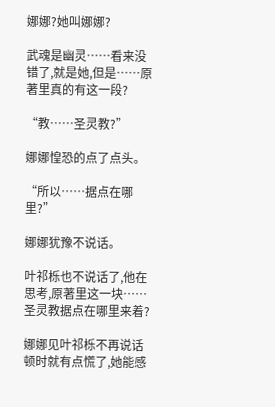娜娜?她叫娜娜?

武魂是幽灵……看来没错了,就是她,但是……原著里真的有这一段?

“教……圣灵教?”

娜娜惶恐的点了点头。

“所以……据点在哪里?”

娜娜犹豫不说话。

叶祁栎也不说话了,他在思考,原著里这一块……圣灵教据点在哪里来着?

娜娜见叶祁栎不再说话顿时就有点慌了,她能感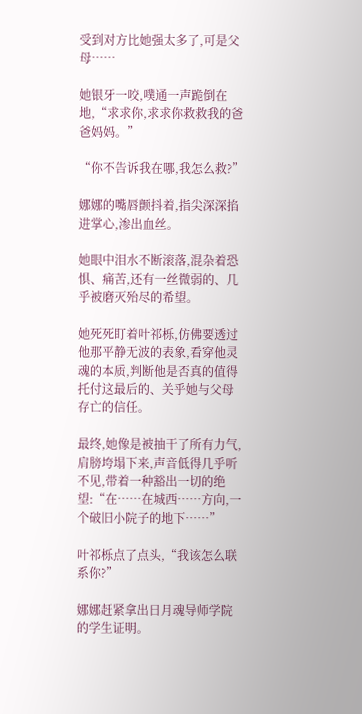受到对方比她强太多了,可是父母……

她银牙一咬,噗通一声跪倒在地,“求求你,求求你救救我的爸爸妈妈。”

“你不告诉我在哪,我怎么救?”

娜娜的嘴唇颤抖着,指尖深深掐进掌心,渗出血丝。

她眼中泪水不断滚落,混杂着恐惧、痛苦,还有一丝微弱的、几乎被磨灭殆尽的希望。

她死死盯着叶祁栎,仿佛要透过他那平静无波的表象,看穿他灵魂的本质,判断他是否真的值得托付这最后的、关乎她与父母存亡的信任。

最终,她像是被抽干了所有力气,肩膀垮塌下来,声音低得几乎听不见,带着一种豁出一切的绝望:“在……在城西……方向,一个破旧小院子的地下……”

叶祁栎点了点头,“我该怎么联系你?”

娜娜赶紧拿出日月魂导师学院的学生证明。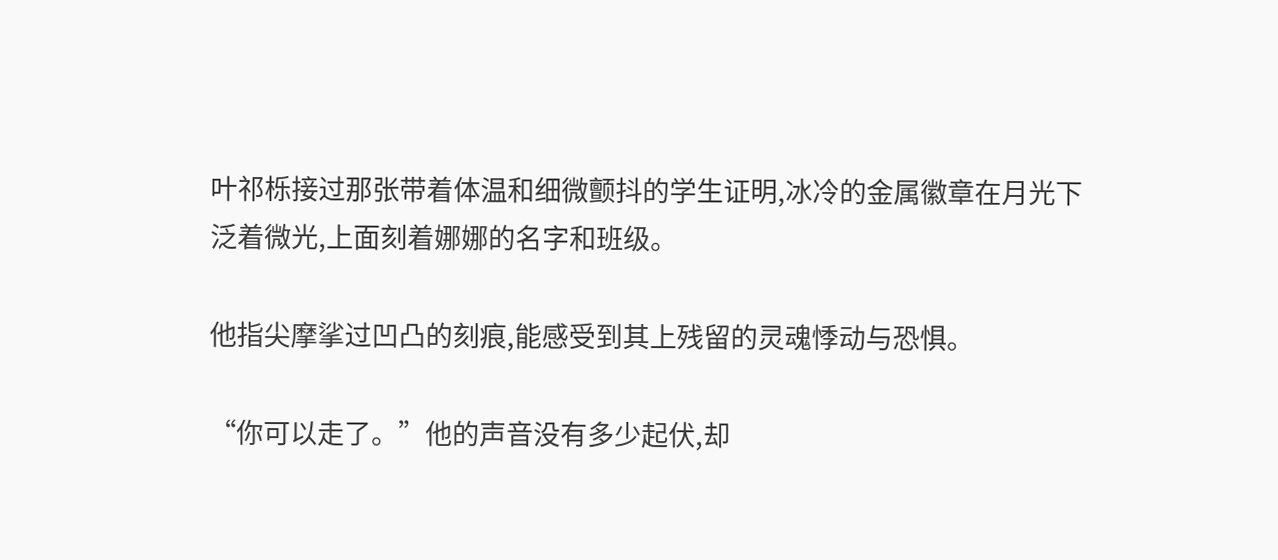叶祁栎接过那张带着体温和细微颤抖的学生证明,冰冷的金属徽章在月光下泛着微光,上面刻着娜娜的名字和班级。

他指尖摩挲过凹凸的刻痕,能感受到其上残留的灵魂悸动与恐惧。

“你可以走了。”他的声音没有多少起伏,却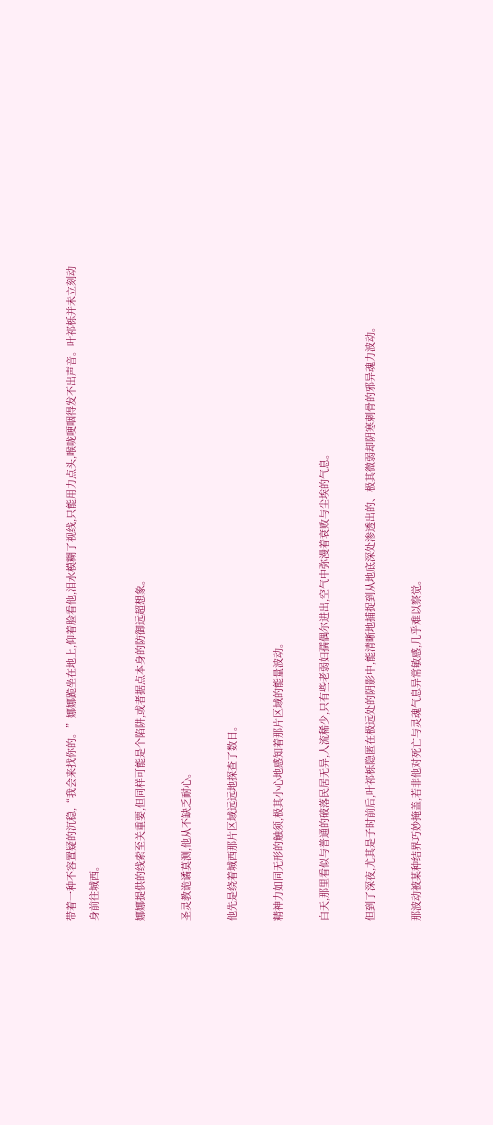带着一种不容置疑的沉稳,“我会来找你的。”娜娜跪坐在地上,仰着脸看他,泪水模糊了视线,只能用力点头,喉咙哽咽得发不出声音。叶祁栎并未立刻动身前往城西。

娜娜提供的线索至关重要,但同样可能是个陷阱,或者据点本身的防御远超想象。

圣灵教诡谲莫测,他从不缺乏耐心。

他先是绕着城西那片区域远远地探查了数日。

精神力如同无形的触须,极其小心地感知着那片区域的能量波动。

白天,那里看似与普通的破落民居无异,人流稀少,只有些老弱妇孺偶尔进出,空气中弥漫着衰败与尘埃的气息。

但到了深夜,尤其是子时前后,叶祁栎隐匿在极远处的阴影中,能清晰地捕捉到从地底深处渗透出的、极其微弱却阴寒刺骨的邪异魂力波动。

那波动被某种结界巧妙掩盖,若非他对死亡与灵魂气息异常敏感,几乎难以察觉。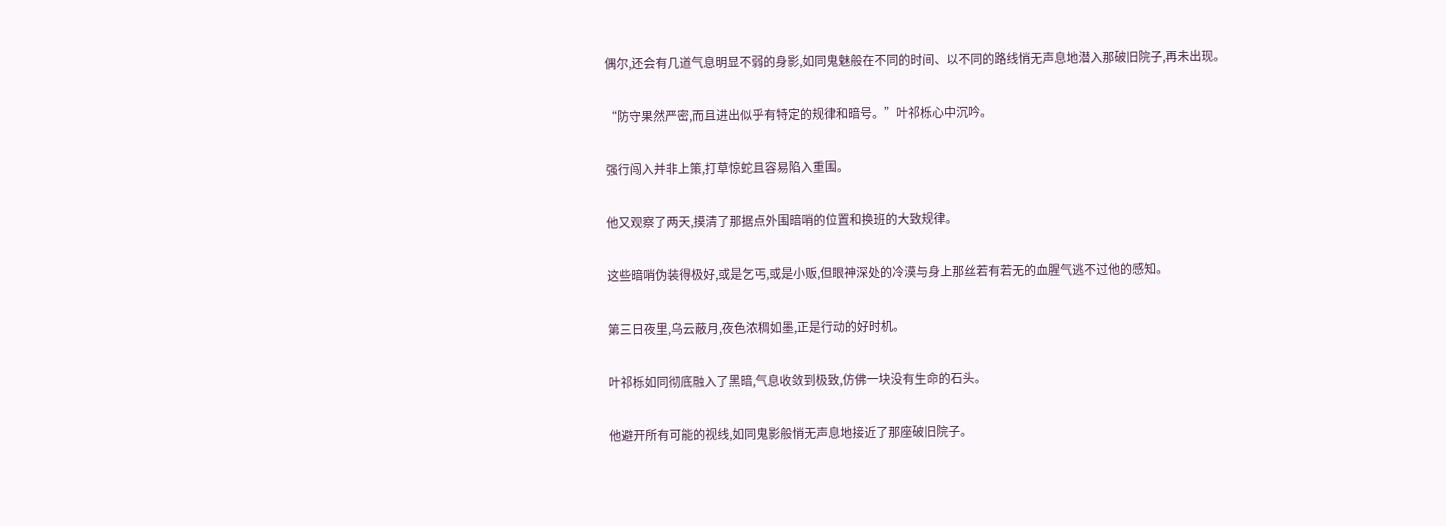偶尔,还会有几道气息明显不弱的身影,如同鬼魅般在不同的时间、以不同的路线悄无声息地潜入那破旧院子,再未出现。

“防守果然严密,而且进出似乎有特定的规律和暗号。”叶祁栎心中沉吟。

强行闯入并非上策,打草惊蛇且容易陷入重围。

他又观察了两天,摸清了那据点外围暗哨的位置和换班的大致规律。

这些暗哨伪装得极好,或是乞丐,或是小贩,但眼神深处的冷漠与身上那丝若有若无的血腥气逃不过他的感知。

第三日夜里,乌云蔽月,夜色浓稠如墨,正是行动的好时机。

叶祁栎如同彻底融入了黑暗,气息收敛到极致,仿佛一块没有生命的石头。

他避开所有可能的视线,如同鬼影般悄无声息地接近了那座破旧院子。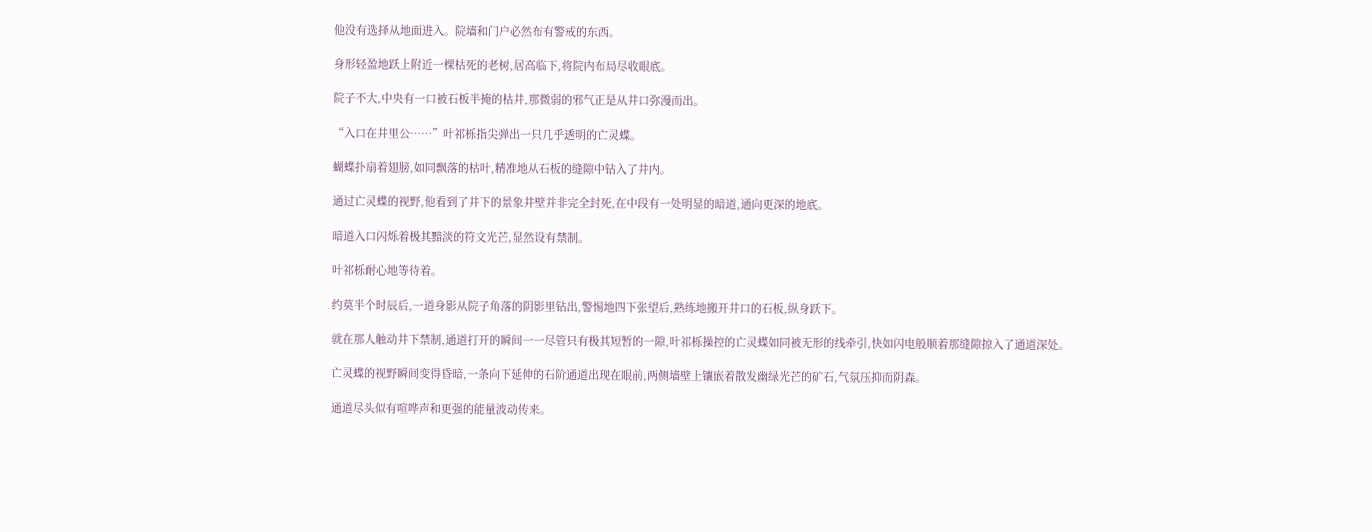他没有选择从地面进入。院墙和门户必然布有警戒的东西。

身形轻盈地跃上附近一棵枯死的老树,居高临下,将院内布局尽收眼底。

院子不大,中央有一口被石板半掩的枯井,那微弱的邪气正是从井口弥漫而出。

“入口在井里公……”叶祁栎指尖弹出一只几乎透明的亡灵蝶。

蝴蝶扑扇着翅膀,如同飘落的枯叶,精准地从石板的缝隙中钻入了井内。

通过亡灵蝶的视野,他看到了井下的景象井壁并非完全封死,在中段有一处明显的暗道,通向更深的地底。

暗道入口闪烁着极其黯淡的符文光芒,显然设有禁制。

叶祁栎耐心地等待着。

约莫半个时辰后,一道身影从院子角落的阴影里钻出,警惕地四下张望后,熟练地搬开井口的石板,纵身跃下。

就在那人触动井下禁制,通道打开的瞬间一一尽管只有极其短暂的一隙,叶祁栎操控的亡灵蝶如同被无形的线牵引,快如闪电般顺着那缝隙掠入了通道深处。

亡灵蝶的视野瞬间变得昏暗,一条向下延伸的石阶通道出现在眼前,两侧墙壁上镶嵌着散发幽绿光芒的矿石,气氛压抑而阴森。

通道尽头似有喧哗声和更强的能量波动传来。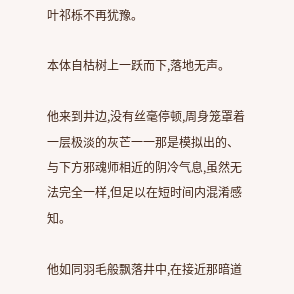叶祁栎不再犹豫。

本体自枯树上一跃而下,落地无声。

他来到井边,没有丝毫停顿,周身笼罩着一层极淡的灰芒一一那是模拟出的、与下方邪魂师相近的阴冷气息,虽然无法完全一样,但足以在短时间内混淆感知。

他如同羽毛般飘落井中,在接近那暗道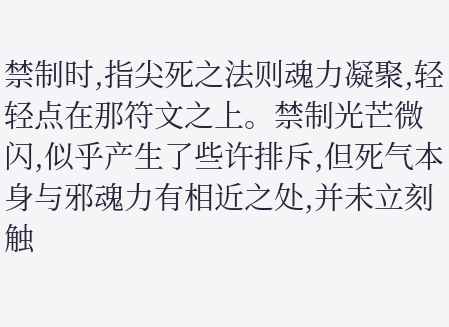禁制时,指尖死之法则魂力凝聚,轻轻点在那符文之上。禁制光芒微闪,似乎产生了些许排斥,但死气本身与邪魂力有相近之处,并未立刻触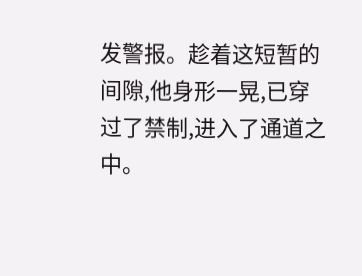发警报。趁着这短暂的间隙,他身形一晃,已穿过了禁制,进入了通道之中。